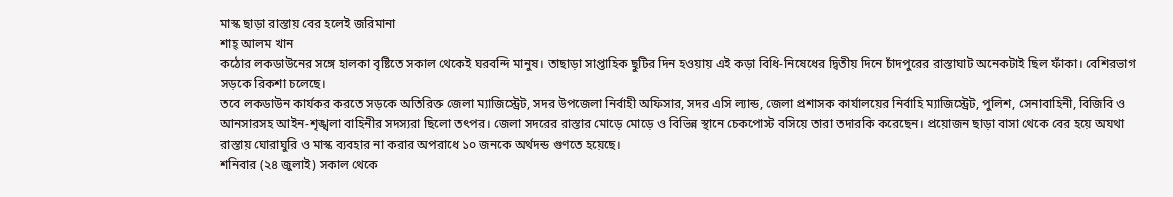মাস্ক ছাড়া রাস্তায় বের হলেই জরিমানা
শাহ্ আলম খান
কঠোর লকডাউনের সঙ্গে হালকা বৃষ্টিতে সকাল থেকেই ঘরবন্দি মানুষ। তাছাড়া সাপ্তাহিক ছুটির দিন হওয়ায় এই কড়া বিধি-নিষেধের দ্বিতীয় দিনে চাঁদপুরের রাস্তাঘাট অনেকটাই ছিল ফাঁকা। বেশিরভাগ সড়কে রিকশা চলেছে।
তবে লকডাউন কার্যকর করতে সড়কে অতিরিক্ত জেলা ম্যাজিস্ট্রেট, সদর উপজেলা নির্বাহী অফিসার, সদর এসি ল্যান্ড, জেলা প্রশাসক কার্যালয়ের নির্বাহি ম্যাজিস্ট্রেট, পুলিশ, সেনাবাহিনী, বিজিবি ও আনসারসহ আইন-শৃঙ্খলা বাহিনীর সদস্যরা ছিলো তৎপর। জেলা সদরের রাস্তার মোড়ে মোড়ে ও বিভিন্ন স্থানে চেকপোস্ট বসিয়ে তারা তদারকি করেছেন। প্রয়োজন ছাড়া বাসা থেকে বের হয়ে অযথা রাস্তায় ঘোরাঘুরি ও মাস্ক ব্যবহার না করার অপরাধে ১০ জনকে অর্থদন্ড গুণতে হয়েছে।
শনিবার (২৪ জুলাই) সকাল থেকে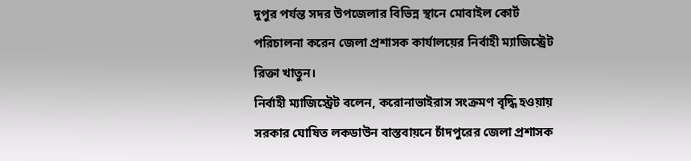দুপুর পর্যন্ত সদর উপজেলার বিভিন্ন স্থানে মোবাইল কোর্ট পরিচালনা করেন জেলা প্রশাসক কার্যালয়ের নির্বাহী ম্যাজিস্ট্রেট রিক্তা খাতুন।
নির্বাহী ম্যাজিস্ট্রেট বলেন, করোনাভাইরাস সংক্রমণ বৃদ্ধি হওয়ায় সরকার ঘোষিত লকডাউন বাস্তবায়নে চাঁদপুরের জেলা প্রশাসক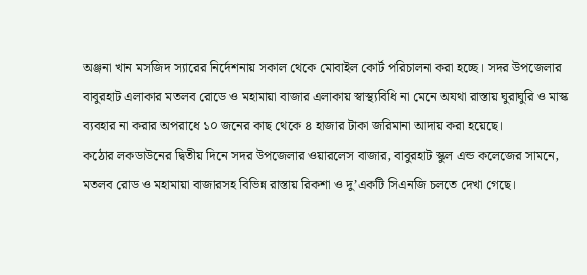অঞ্জনা খান মসজিদ স্যারের নির্দেশনায় সকাল থেকে মোবাইল কোর্ট পরিচালনা করা হচ্ছে। সদর উপজেলার বাবুরহাট এলাকার মতলব রোডে ও মহামায়া বাজার এলাকায় স্বাস্থ্যবিধি না মেনে অযথা রাস্তায় ঘুরাঘুরি ও মাস্ক ব্যবহার না করার অপরাধে ১০ জনের কাছ থেকে ৪ হাজার টাকা জরিমানা আদায় করা হয়েছে।
কঠোর লকডাউনের দ্বিতীয় দিনে সদর উপজেলার ওয়ারলেস বাজার, বাবুরহাট স্কুল এন্ড কলেজের সামনে, মতলব রোড ও মহামায়া বাজারসহ বিভিন্ন রাস্তায় রিকশা ও দু’একটি সিএনজি চলতে দেখা গেছে।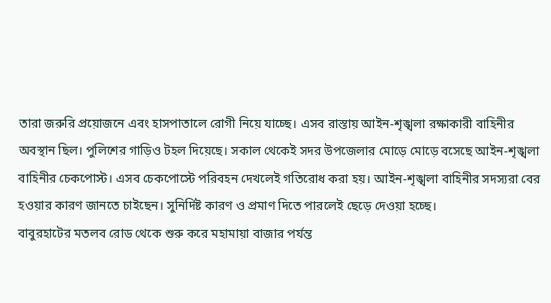তারা জরুরি প্রয়োজনে এবং হাসপাতালে রোগী নিয়ে যাচ্ছে। এসব রাস্তায় আইন-শৃঙ্খলা রক্ষাকারী বাহিনীর অবস্থান ছিল। পুলিশের গাড়িও টহল দিয়েছে। সকাল থেকেই সদর উপজেলার মোড়ে মোড়ে বসেছে আইন-শৃঙ্খলা বাহিনীর চেকপোস্ট। এসব চেকপোস্টে পরিবহন দেখলেই গতিরোধ করা হয়। আইন-শৃঙ্খলা বাহিনীর সদস্যরা বের হওয়ার কারণ জানতে চাইছেন। সুনির্দিষ্ট কারণ ও প্রমাণ দিতে পারলেই ছেড়ে দেওয়া হচ্ছে।
বাবুরহাটের মতলব রোড থেকে শুরু করে মহামায়া বাজার পর্যন্ত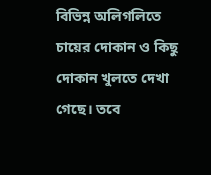বিভিন্ন অলিগলিতে চায়ের দোকান ও কিছু দোকান খুলতে দেখা গেছে। তবে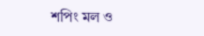শপিং মল ও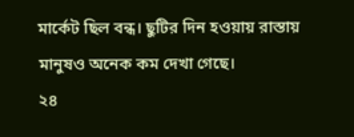মার্কেট ছিল বন্ধ। ছুটির দিন হওয়ায় রাস্তায় মানুষও অনেক কম দেখা গেছে।
২৪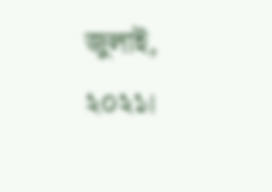জুলাই, ২০২১।